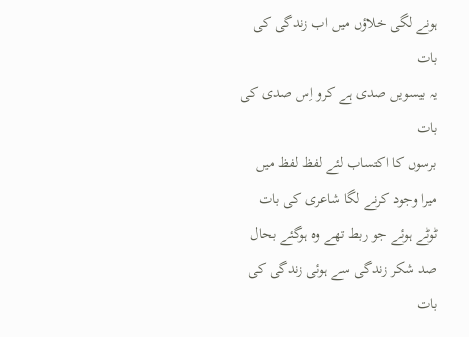ہونے لگی خلاؤں میں اب زندگی کی بات
یہ بیسویں صدی ہے کرو اِس صدی کی بات
برسوں کا اکتساب لئے لفظ لفظ میں
میرا وجود کرنے لگا شاعری کی بات
ٹوٹے ہوئے جو ربط تھے وہ ہوگئے بحال
صد شکر زندگی سے ہوئی زندگی کی بات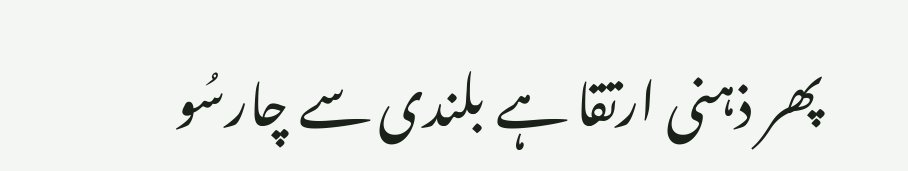پھر ذہنی ارتقا ہے بلندی سے چارسُو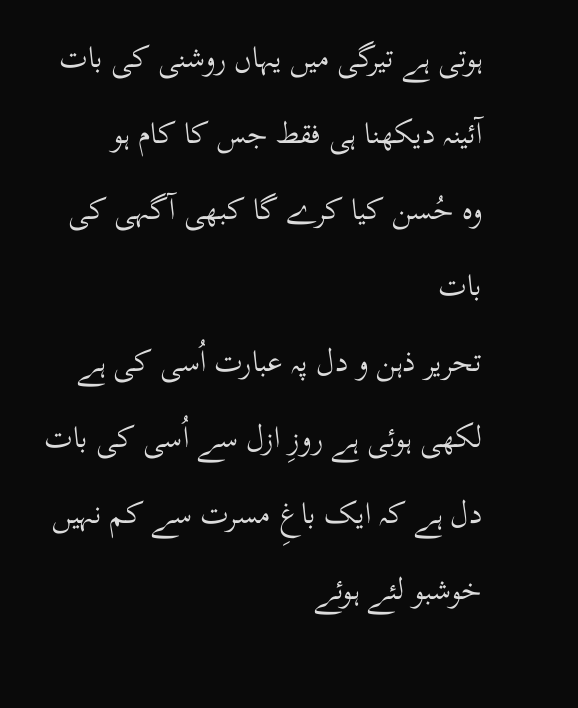ہوتی ہے تیرگی میں یہاں روشنی کی بات
آئینہ دیکھنا ہی فقط جس کا کام ہو
وہ حُسن کیا کرے گا کبھی آگہی کی بات
تحریر ذہن و دل پہ عبارت اُسی کی ہے
لکھی ہوئی ہے روزِ ازل سے اُسی کی بات
دل ہے کہ ایک باغِ مسرت سے کم نہیں
خوشبو لئے ہوئے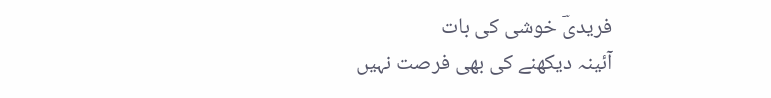فریدیؔ خوشی کی بات
آئینہ دیکھنے کی بھی فرصت نہیں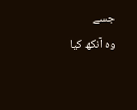جسے
وہ آنکھ کیا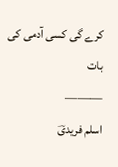کرے گی کسی آدمی کی بات
———
اسلم فریدیؔ